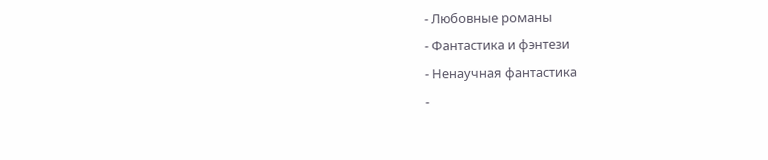- Любовные романы
- Фантастика и фэнтези
- Ненаучная фантастика
-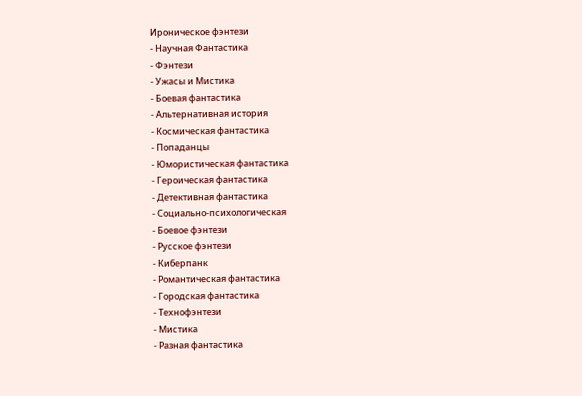Ироническое фэнтези
- Научная Фантастика
- Фэнтези
- Ужасы и Мистика
- Боевая фантастика
- Альтернативная история
- Космическая фантастика
- Попаданцы
- Юмористическая фантастика
- Героическая фантастика
- Детективная фантастика
- Социально-психологическая
- Боевое фэнтези
- Русское фэнтези
- Киберпанк
- Романтическая фантастика
- Городская фантастика
- Технофэнтези
- Мистика
- Разная фантастика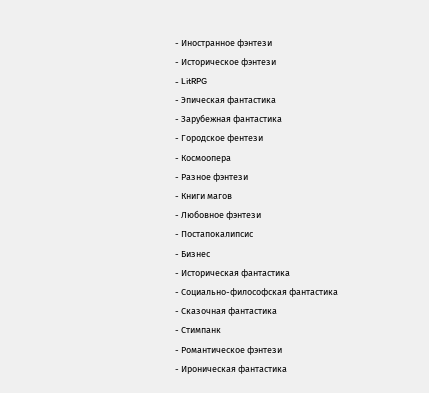- Иностранное фэнтези
- Историческое фэнтези
- LitRPG
- Эпическая фантастика
- Зарубежная фантастика
- Городское фентези
- Космоопера
- Разное фэнтези
- Книги магов
- Любовное фэнтези
- Постапокалипсис
- Бизнес
- Историческая фантастика
- Социально-философская фантастика
- Сказочная фантастика
- Стимпанк
- Романтическое фэнтези
- Ироническая фантастика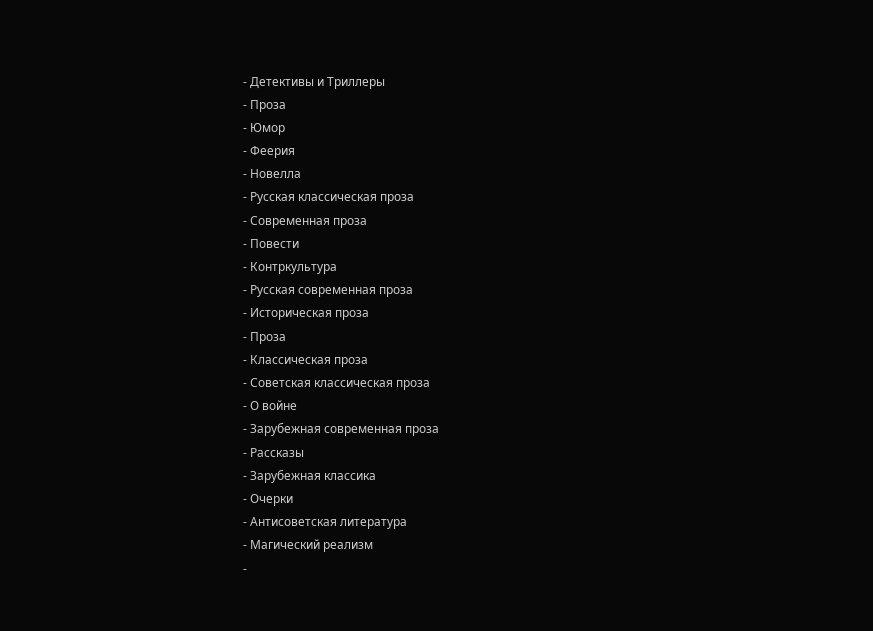- Детективы и Триллеры
- Проза
- Юмор
- Феерия
- Новелла
- Русская классическая проза
- Современная проза
- Повести
- Контркультура
- Русская современная проза
- Историческая проза
- Проза
- Классическая проза
- Советская классическая проза
- О войне
- Зарубежная современная проза
- Рассказы
- Зарубежная классика
- Очерки
- Антисоветская литература
- Магический реализм
-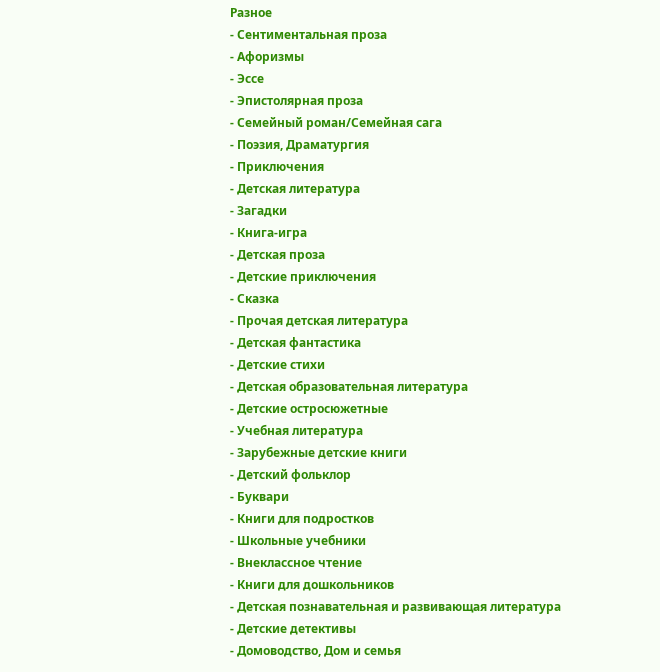Разное
- Сентиментальная проза
- Афоризмы
- Эссе
- Эпистолярная проза
- Семейный роман/Семейная сага
- Поэзия, Драматургия
- Приключения
- Детская литература
- Загадки
- Книга-игра
- Детская проза
- Детские приключения
- Сказка
- Прочая детская литература
- Детская фантастика
- Детские стихи
- Детская образовательная литература
- Детские остросюжетные
- Учебная литература
- Зарубежные детские книги
- Детский фольклор
- Буквари
- Книги для подростков
- Школьные учебники
- Внеклассное чтение
- Книги для дошкольников
- Детская познавательная и развивающая литература
- Детские детективы
- Домоводство, Дом и семья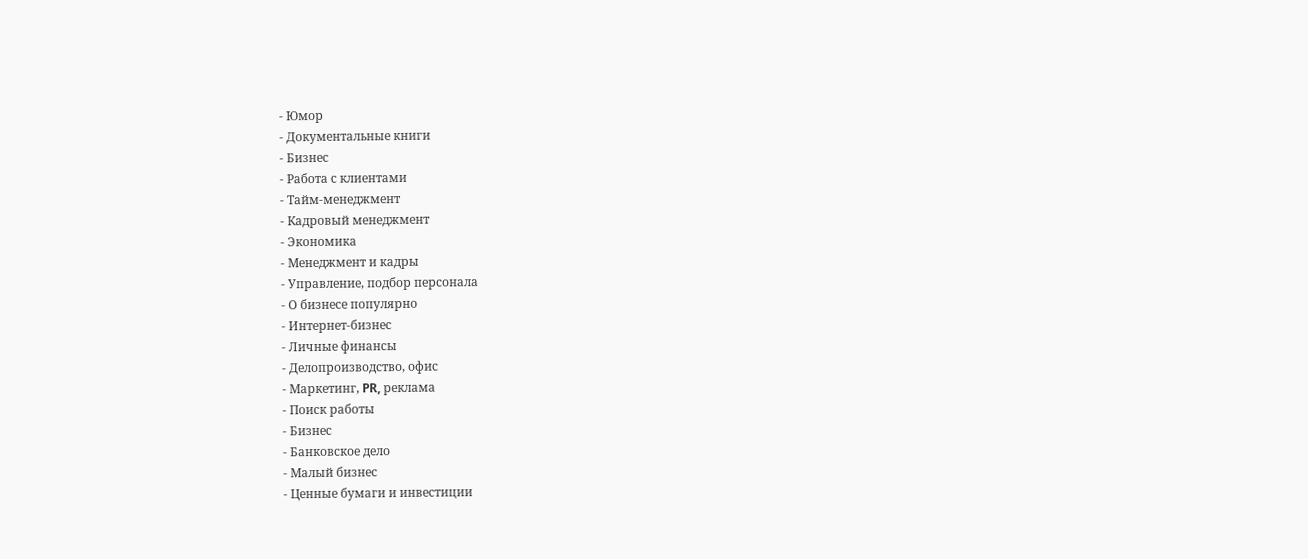- Юмор
- Документальные книги
- Бизнес
- Работа с клиентами
- Тайм-менеджмент
- Кадровый менеджмент
- Экономика
- Менеджмент и кадры
- Управление, подбор персонала
- О бизнесе популярно
- Интернет-бизнес
- Личные финансы
- Делопроизводство, офис
- Маркетинг, PR, реклама
- Поиск работы
- Бизнес
- Банковское дело
- Малый бизнес
- Ценные бумаги и инвестиции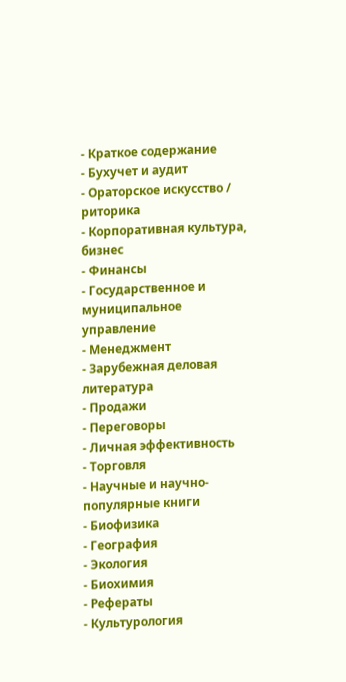- Краткое содержание
- Бухучет и аудит
- Ораторское искусство / риторика
- Корпоративная культура, бизнес
- Финансы
- Государственное и муниципальное управление
- Менеджмент
- Зарубежная деловая литература
- Продажи
- Переговоры
- Личная эффективность
- Торговля
- Научные и научно-популярные книги
- Биофизика
- География
- Экология
- Биохимия
- Рефераты
- Культурология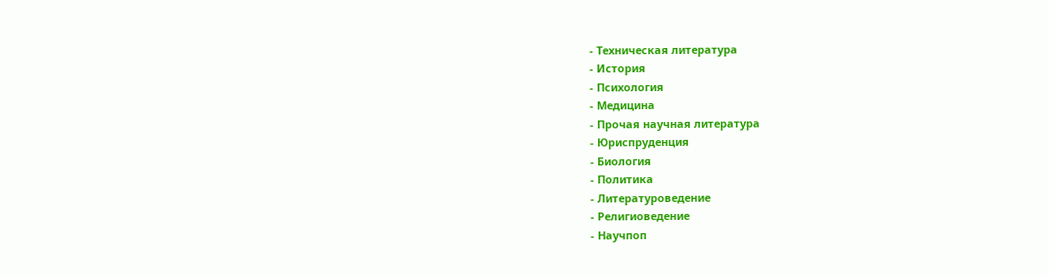- Техническая литература
- История
- Психология
- Медицина
- Прочая научная литература
- Юриспруденция
- Биология
- Политика
- Литературоведение
- Религиоведение
- Научпоп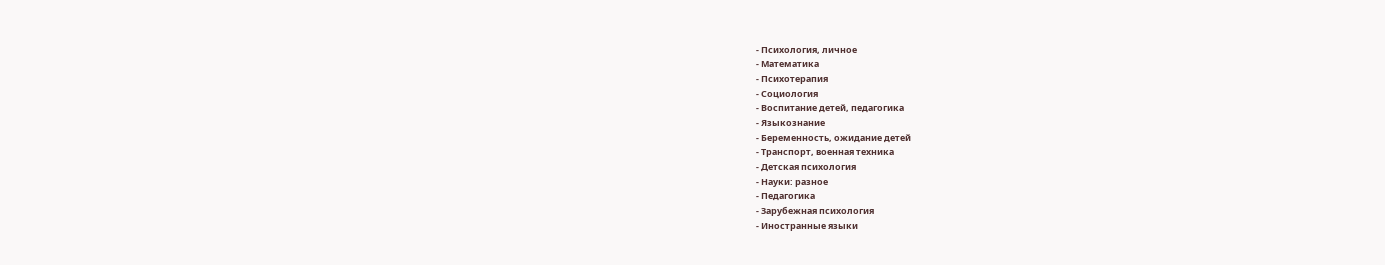- Психология, личное
- Математика
- Психотерапия
- Социология
- Воспитание детей, педагогика
- Языкознание
- Беременность, ожидание детей
- Транспорт, военная техника
- Детская психология
- Науки: разное
- Педагогика
- Зарубежная психология
- Иностранные языки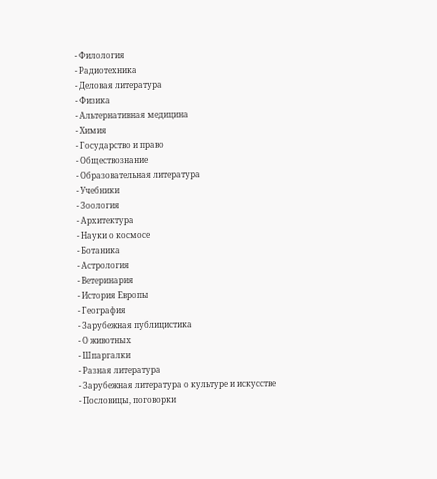- Филология
- Радиотехника
- Деловая литература
- Физика
- Альтернативная медицина
- Химия
- Государство и право
- Обществознание
- Образовательная литература
- Учебники
- Зоология
- Архитектура
- Науки о космосе
- Ботаника
- Астрология
- Ветеринария
- История Европы
- География
- Зарубежная публицистика
- О животных
- Шпаргалки
- Разная литература
- Зарубежная литература о культуре и искусстве
- Пословицы, поговорки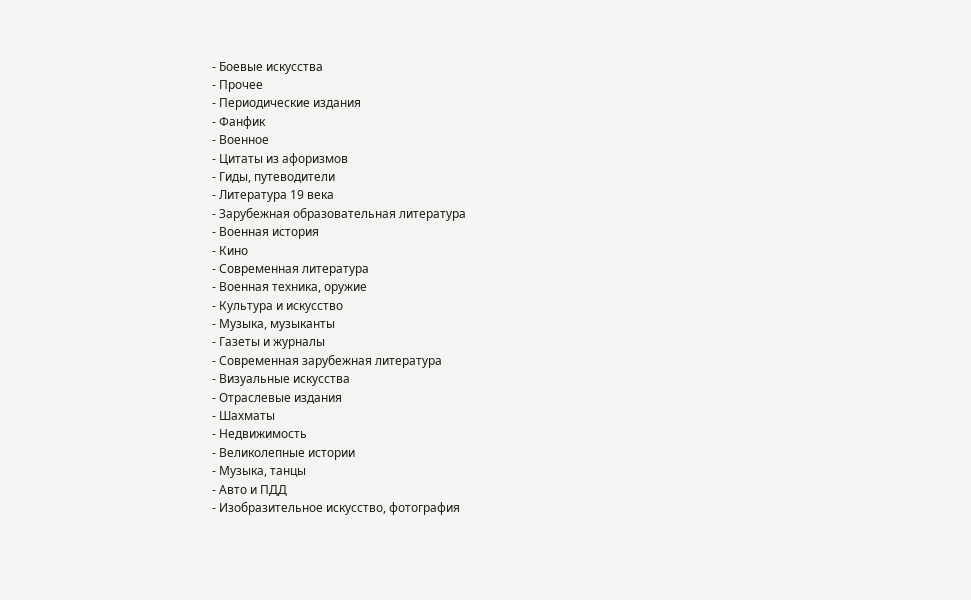- Боевые искусства
- Прочее
- Периодические издания
- Фанфик
- Военное
- Цитаты из афоризмов
- Гиды, путеводители
- Литература 19 века
- Зарубежная образовательная литература
- Военная история
- Кино
- Современная литература
- Военная техника, оружие
- Культура и искусство
- Музыка, музыканты
- Газеты и журналы
- Современная зарубежная литература
- Визуальные искусства
- Отраслевые издания
- Шахматы
- Недвижимость
- Великолепные истории
- Музыка, танцы
- Авто и ПДД
- Изобразительное искусство, фотография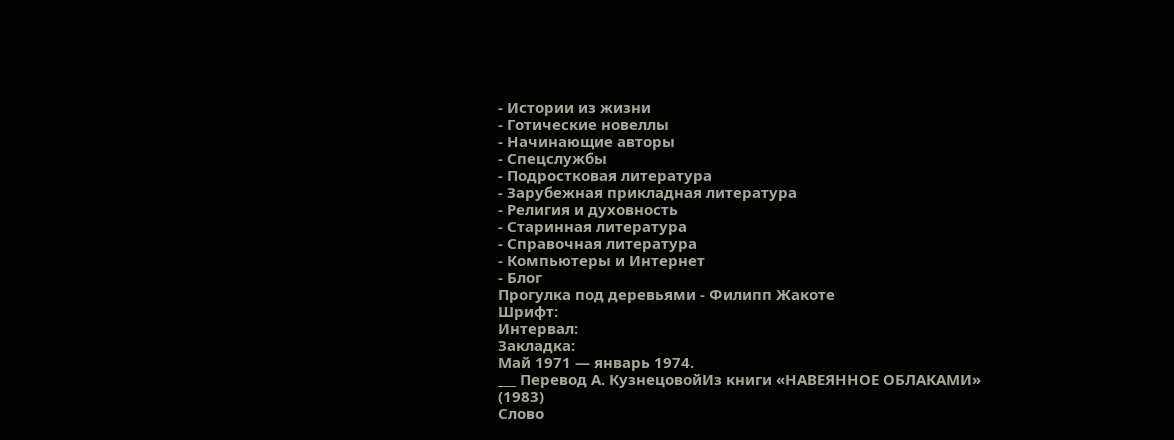- Истории из жизни
- Готические новеллы
- Начинающие авторы
- Спецслужбы
- Подростковая литература
- Зарубежная прикладная литература
- Религия и духовность
- Старинная литература
- Справочная литература
- Компьютеры и Интернет
- Блог
Прогулка под деревьями - Филипп Жакоте
Шрифт:
Интервал:
Закладка:
Май 1971 — январь 1974.
___ Перевод А. КузнецовойИз книги «НАВЕЯННОЕ ОБЛАКАМИ»
(1983)
Слово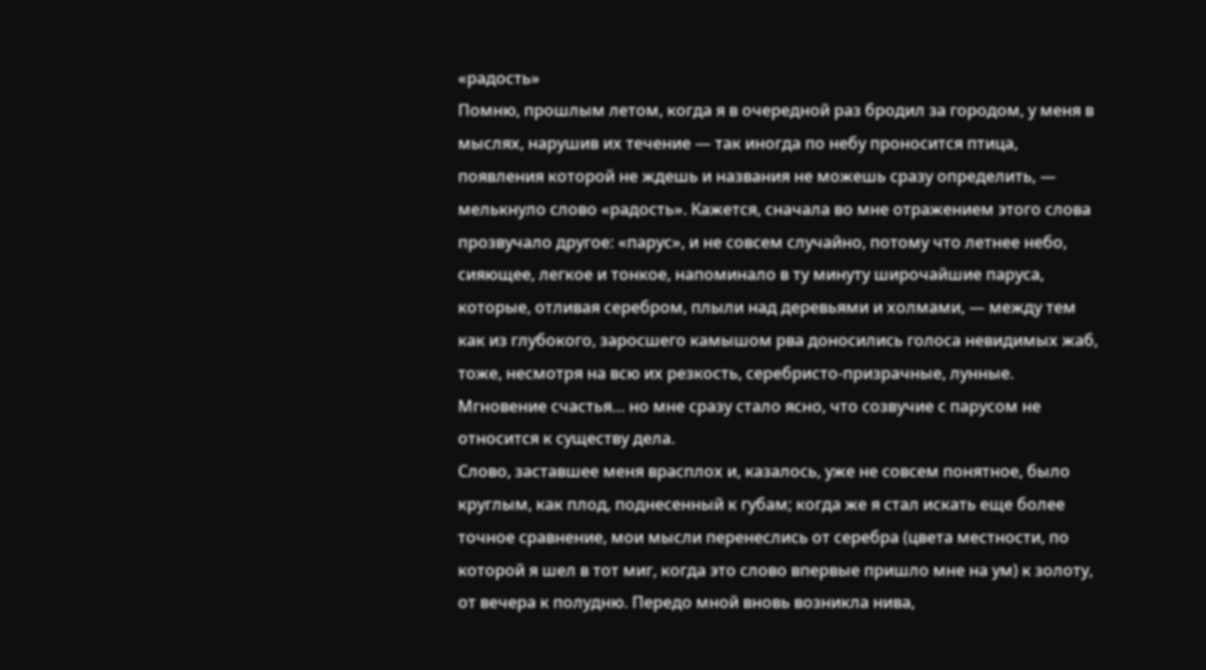«радость»
Помню, прошлым летом, когда я в очередной раз бродил за городом, у меня в мыслях, нарушив их течение — так иногда по небу проносится птица, появления которой не ждешь и названия не можешь сразу определить, — мелькнуло слово «радость». Кажется, сначала во мне отражением этого слова прозвучало другое: «парус», и не совсем случайно, потому что летнее небо, сияющее, легкое и тонкое, напоминало в ту минуту широчайшие паруса, которые, отливая серебром, плыли над деревьями и холмами, — между тем как из глубокого, заросшего камышом рва доносились голоса невидимых жаб, тоже, несмотря на всю их резкость, серебристо-призрачные, лунные. Мгновение счастья… но мне сразу стало ясно, что созвучие с парусом не относится к существу дела.
Слово, заставшее меня врасплох и, казалось, уже не совсем понятное, было круглым, как плод, поднесенный к губам; когда же я стал искать еще более точное сравнение, мои мысли перенеслись от серебра (цвета местности, по которой я шел в тот миг, когда это слово впервые пришло мне на ум) к золоту, от вечера к полудню. Передо мной вновь возникла нива,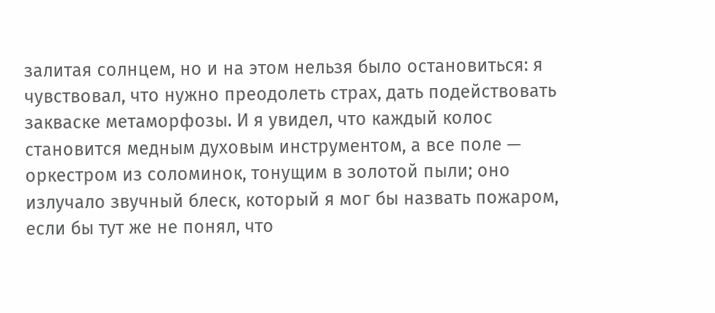залитая солнцем, но и на этом нельзя было остановиться: я чувствовал, что нужно преодолеть страх, дать подействовать закваске метаморфозы. И я увидел, что каждый колос становится медным духовым инструментом, а все поле — оркестром из соломинок, тонущим в золотой пыли; оно излучало звучный блеск, который я мог бы назвать пожаром, если бы тут же не понял, что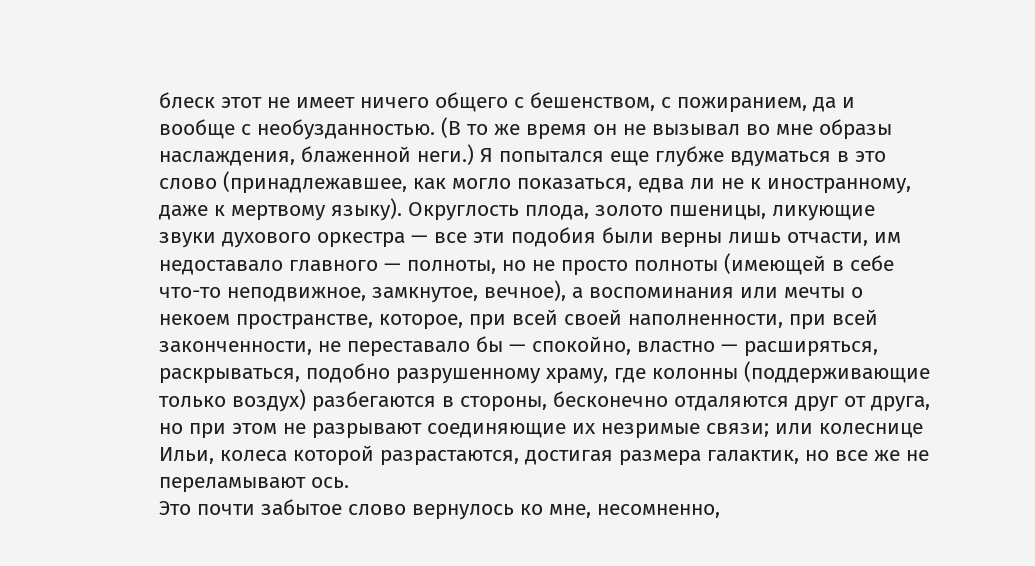блеск этот не имеет ничего общего с бешенством, с пожиранием, да и вообще с необузданностью. (В то же время он не вызывал во мне образы наслаждения, блаженной неги.) Я попытался еще глубже вдуматься в это слово (принадлежавшее, как могло показаться, едва ли не к иностранному, даже к мертвому языку). Округлость плода, золото пшеницы, ликующие звуки духового оркестра — все эти подобия были верны лишь отчасти, им недоставало главного — полноты, но не просто полноты (имеющей в себе что-то неподвижное, замкнутое, вечное), а воспоминания или мечты о некоем пространстве, которое, при всей своей наполненности, при всей законченности, не переставало бы — спокойно, властно — расширяться, раскрываться, подобно разрушенному храму, где колонны (поддерживающие только воздух) разбегаются в стороны, бесконечно отдаляются друг от друга, но при этом не разрывают соединяющие их незримые связи; или колеснице Ильи, колеса которой разрастаются, достигая размера галактик, но все же не переламывают ось.
Это почти забытое слово вернулось ко мне, несомненно,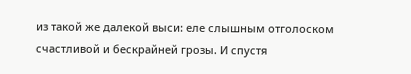из такой же далекой выси: еле слышным отголоском счастливой и бескрайней грозы. И спустя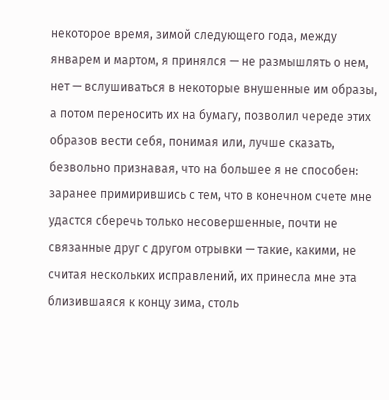некоторое время, зимой следующего года, между январем и мартом, я принялся — не размышлять о нем, нет — вслушиваться в некоторые внушенные им образы, а потом переносить их на бумагу, позволил череде этих образов вести себя, понимая или, лучше сказать, безвольно признавая, что на большее я не способен: заранее примирившись с тем, что в конечном счете мне удастся сберечь только несовершенные, почти не связанные друг с другом отрывки — такие, какими, не считая нескольких исправлений, их принесла мне эта близившаяся к концу зима, столь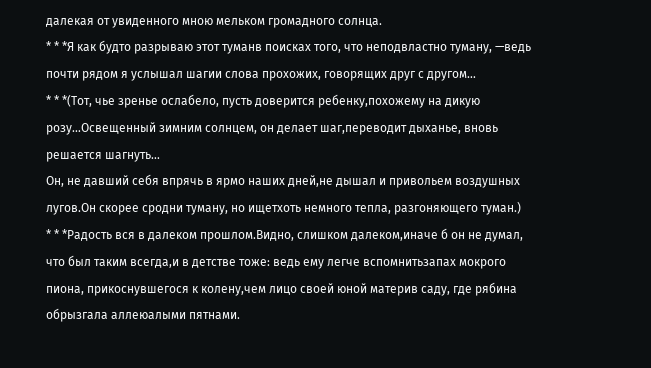далекая от увиденного мною мельком громадного солнца.
* * *Я как будто разрываю этот туманв поисках того, что неподвластно туману, —ведь почти рядом я услышал шагии слова прохожих, говорящих друг с другом…
* * *(Тот, чье зренье ослабело, пусть доверится ребенку,похожему на дикую розу…Освещенный зимним солнцем, он делает шаг,переводит дыханье, вновь решается шагнуть…
Он, не давший себя впрячь в ярмо наших дней,не дышал и привольем воздушных лугов.Он скорее сродни туману, но ищетхоть немного тепла, разгоняющего туман.)
* * *Радость вся в далеком прошлом.Видно, слишком далеком,иначе б он не думал, что был таким всегда,и в детстве тоже: ведь ему легче вспомнитьзапах мокрого пиона, прикоснувшегося к колену,чем лицо своей юной материв саду, где рябина обрызгала аллеюалыми пятнами.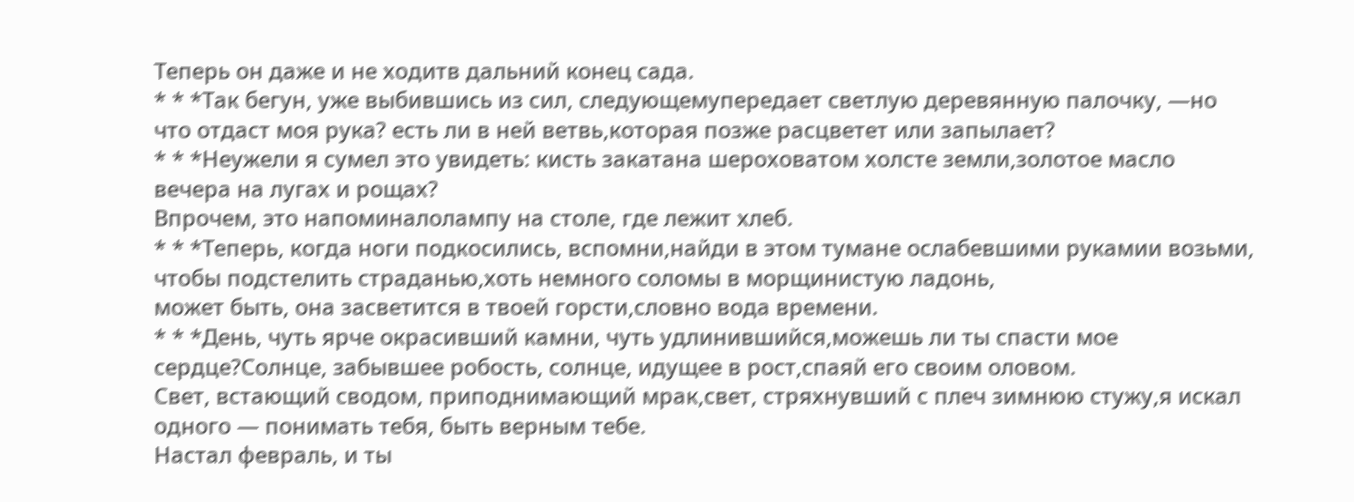Теперь он даже и не ходитв дальний конец сада.
* * *Так бегун, уже выбившись из сил, следующемупередает светлую деревянную палочку, —но что отдаст моя рука? есть ли в ней ветвь,которая позже расцветет или запылает?
* * *Неужели я сумел это увидеть: кисть закатана шероховатом холсте земли,золотое масло вечера на лугах и рощах?
Впрочем, это напоминалолампу на столе, где лежит хлеб.
* * *Теперь, когда ноги подкосились, вспомни,найди в этом тумане ослабевшими рукамии возьми, чтобы подстелить страданью,хоть немного соломы в морщинистую ладонь,
может быть, она засветится в твоей горсти,словно вода времени.
* * *День, чуть ярче окрасивший камни, чуть удлинившийся,можешь ли ты спасти мое сердце?Солнце, забывшее робость, солнце, идущее в рост,спаяй его своим оловом.
Свет, встающий сводом, приподнимающий мрак,свет, стряхнувший с плеч зимнюю стужу,я искал одного — понимать тебя, быть верным тебе.
Настал февраль, и ты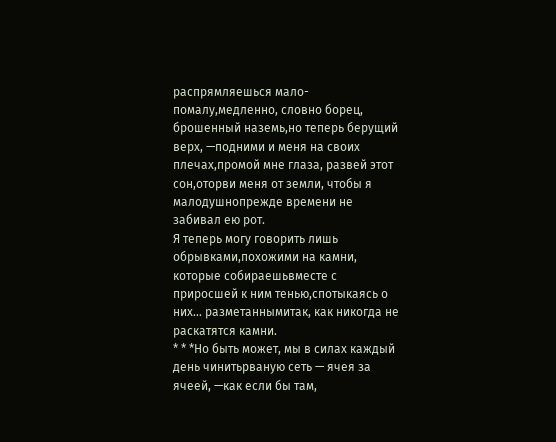распрямляешься мало-помалу,медленно, словно борец, брошенный наземь,но теперь берущий верх, —подними и меня на своих плечах,промой мне глаза, развей этот сон,оторви меня от земли, чтобы я малодушнопрежде времени не забивал ею рот.
Я теперь могу говорить лишь обрывками,похожими на камни, которые собираешьвместе с приросшей к ним тенью,спотыкаясь о них… разметаннымитак, как никогда не раскатятся камни.
* * *Но быть может, мы в силах каждый день чинитьрваную сеть — ячея за ячеей, —как если бы там,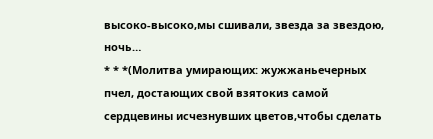высоко-высоко,мы сшивали, звезда за звездою, ночь…
* * *(Молитва умирающих: жужжаньечерных пчел, достающих свой взятокиз самой сердцевины исчезнувших цветов,чтобы сделать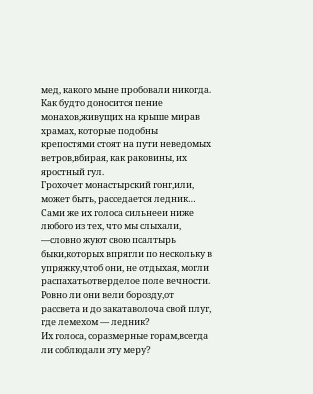мед, какого мыне пробовали никогда.
Как будто доносится пение монахов,живущих на крыше мирав храмах, которые подобны крепостями стоят на пути неведомых ветров,вбирая, как раковины, их яростный гул.
Грохочет монастырский гонг,или, может быть, расседается ледник…
Сами же их голоса сильнееи ниже любого из тех, что мы слыхали, —словно жуют свою псалтырь быки,которых впрягли по нескольку в упряжку,чтоб они, не отдыхая, могли распахатьотверделое поле вечности.
Ровно ли они вели борозду,от рассвета и до закатаволоча свой плуг, где лемехом — ледник?
Их голоса, соразмерные горам,всегда ли соблюдали эту меру?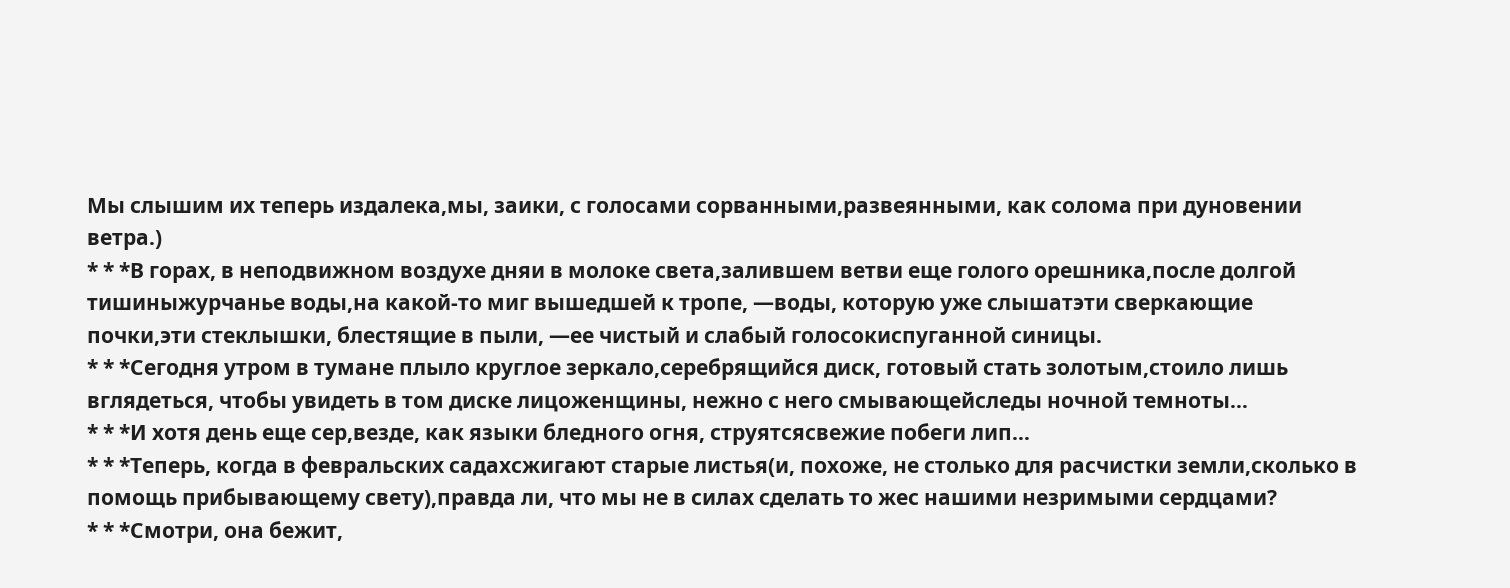Мы слышим их теперь издалека,мы, заики, с голосами сорванными,развеянными, как солома при дуновении ветра.)
* * *В горах, в неподвижном воздухе дняи в молоке света,залившем ветви еще голого орешника,после долгой тишиныжурчанье воды,на какой-то миг вышедшей к тропе, —воды, которую уже слышатэти сверкающие почки,эти стеклышки, блестящие в пыли, —ее чистый и слабый голосокиспуганной синицы.
* * *Сегодня утром в тумане плыло круглое зеркало,серебрящийся диск, готовый стать золотым,стоило лишь вглядеться, чтобы увидеть в том диске лицоженщины, нежно с него смывающейследы ночной темноты…
* * *И хотя день еще сер,везде, как языки бледного огня, струятсясвежие побеги лип…
* * *Теперь, когда в февральских садахсжигают старые листья(и, похоже, не столько для расчистки земли,сколько в помощь прибывающему свету),правда ли, что мы не в силах сделать то жес нашими незримыми сердцами?
* * *Смотри, она бежит,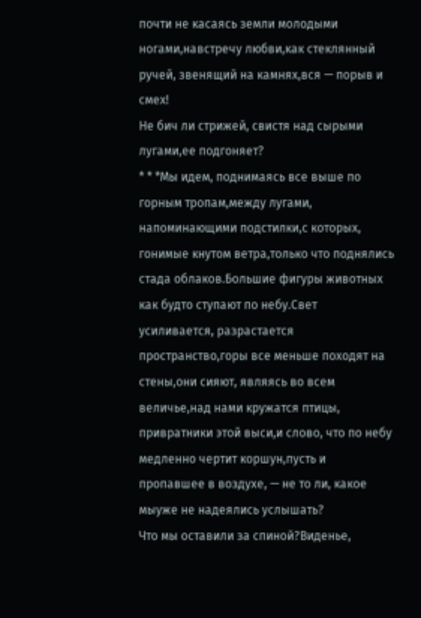почти не касаясь земли молодыми ногами,навстречу любви,как стеклянный ручей, звенящий на камнях,вся — порыв и смех!
Не бич ли стрижей, свистя над сырыми лугами,ее подгоняет?
* * *Мы идем, поднимаясь все выше по горным тропам,между лугами, напоминающими подстилки,с которых, гонимые кнутом ветра,только что поднялись стада облаков.Большие фигуры животных как будто ступают по небу.Свет усиливается, разрастается пространство,горы все меньше походят на стены,они сияют, являясь во всем величье,над нами кружатся птицы, привратники этой выси,и слово, что по небу медленно чертит коршун,пусть и пропавшее в воздухе, — не то ли, какое мыуже не надеялись услышать?
Что мы оставили за спиной?Виденье,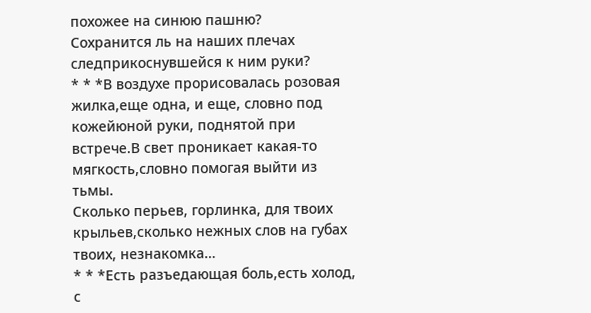похожее на синюю пашню?
Сохранится ль на наших плечах следприкоснувшейся к ним руки?
* * *В воздухе прорисовалась розовая жилка,еще одна, и еще, словно под кожейюной руки, поднятой при встрече.В свет проникает какая-то мягкость,словно помогая выйти из тьмы.
Сколько перьев, горлинка, для твоих крыльев,сколько нежных слов на губах твоих, незнакомка…
* * *Есть разъедающая боль,есть холод, с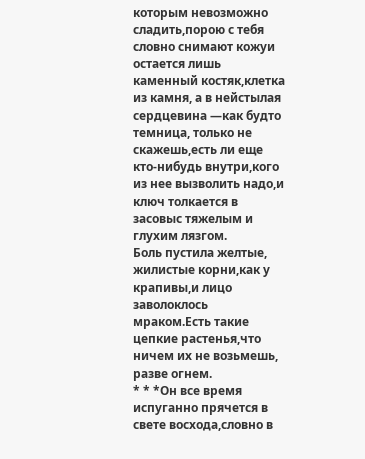которым невозможно сладить,порою с тебя словно снимают кожуи остается лишь каменный костяк,клетка из камня, а в нейстылая сердцевина —как будто темница, только не скажешь,есть ли еще кто-нибудь внутри,кого из нее вызволить надо,и ключ толкается в засовыс тяжелым и глухим лязгом.
Боль пустила желтые, жилистые корни,как у крапивы,и лицо заволоклось мраком.Есть такие цепкие растенья,что ничем их не возьмешь, разве огнем.
* * *Он все время испуганно прячется в свете восхода,словно в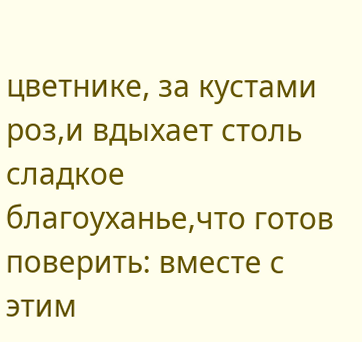цветнике, за кустами роз,и вдыхает столь сладкое благоуханье,что готов поверить: вместе с этим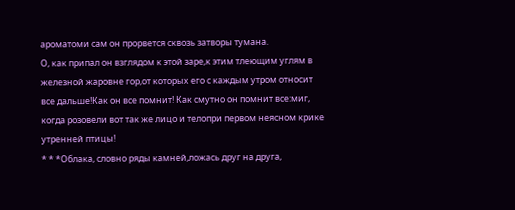ароматоми сам он прорвется сквозь затворы тумана.
О, как припал он взглядом к этой заре,к этим тлеющим углям в железной жаровне гор,от которых его с каждым утром относит все дальше!Как он все помнит! Как смутно он помнит все:миг, когда розовели вот так же лицо и телопри первом неясном крике утренней птицы!
* * *Облака, словно ряды камней,ложась друг на друга,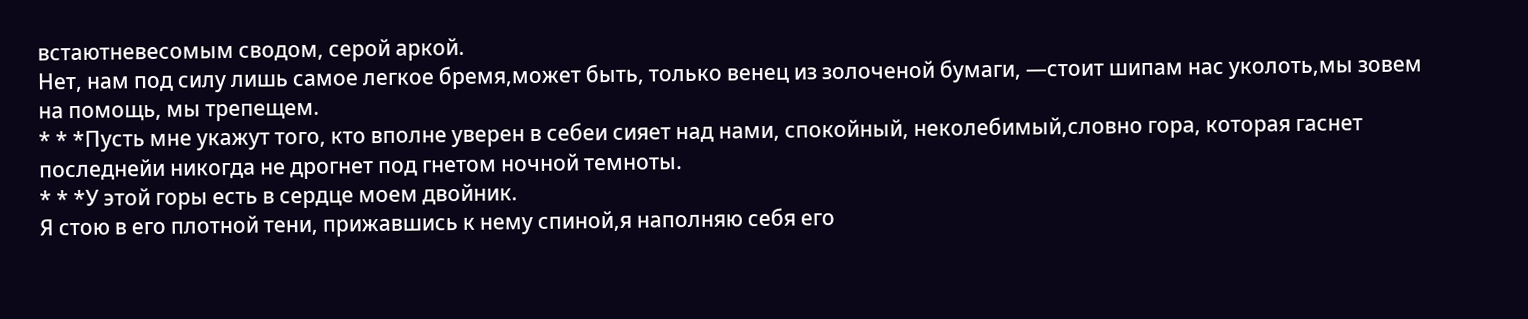встаютневесомым сводом, серой аркой.
Нет, нам под силу лишь самое легкое бремя,может быть, только венец из золоченой бумаги, —стоит шипам нас уколоть,мы зовем на помощь, мы трепещем.
* * *Пусть мне укажут того, кто вполне уверен в себеи сияет над нами, спокойный, неколебимый,словно гора, которая гаснет последнейи никогда не дрогнет под гнетом ночной темноты.
* * *У этой горы есть в сердце моем двойник.
Я стою в его плотной тени, прижавшись к нему спиной,я наполняю себя его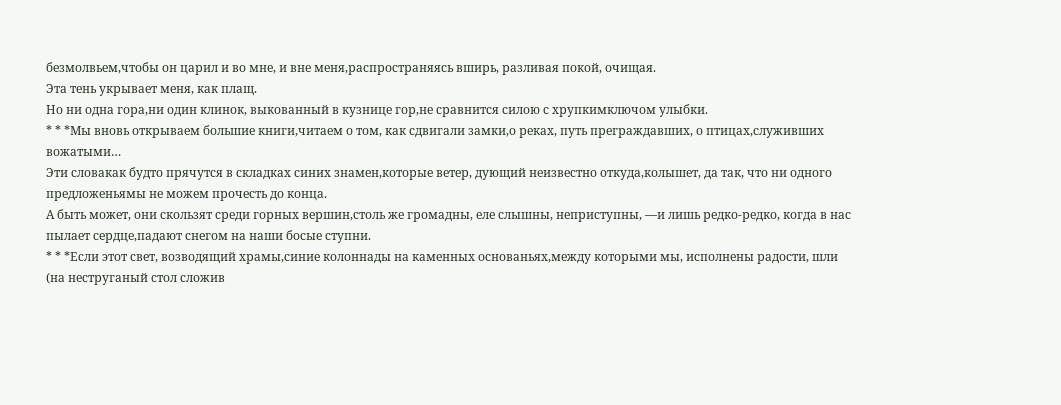безмолвьем,чтобы он царил и во мне, и вне меня,распространяясь вширь, разливая покой, очищая.
Эта тень укрывает меня, как плащ.
Но ни одна гора,ни один клинок, выкованный в кузнице гор,не сравнится силою с хрупкимключом улыбки.
* * *Мы вновь открываем большие книги,читаем о том, как сдвигали замки,о реках, путь преграждавших, о птицах,служивших вожатыми…
Эти словакак будто прячутся в складках синих знамен,которые ветер, дующий неизвестно откуда,колышет, да так, что ни одного предложеньямы не можем прочесть до конца.
А быть может, они скользят среди горных вершин,столь же громадны, еле слышны, неприступны, —и лишь редко-редко, когда в нас пылает сердце,падают снегом на наши босые ступни.
* * *Если этот свет, возводящий храмы,синие колоннады на каменных основаньях,между которыми мы, исполнены радости, шли
(на неструганый стол сложив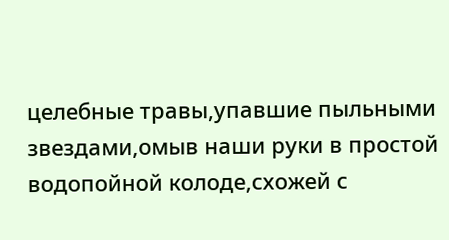целебные травы,упавшие пыльными звездами,омыв наши руки в простой водопойной колоде,схожей с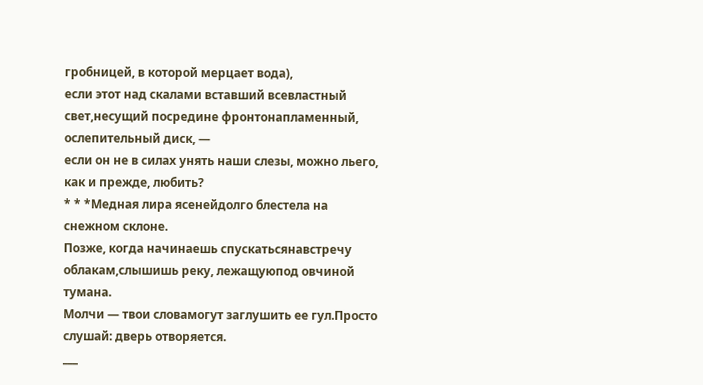гробницей, в которой мерцает вода),
если этот над скалами вставший всевластный свет,несущий посредине фронтонапламенный, ослепительный диск, —
если он не в силах унять наши слезы, можно льего, как и прежде, любить?
* * *Медная лира ясенейдолго блестела на снежном склоне.
Позже, когда начинаешь спускатьсянавстречу облакам,слышишь реку, лежащуюпод овчиной тумана.
Молчи — твои словамогут заглушить ее гул.Просто слушай: дверь отворяется.
___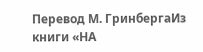Перевод М. ГринбергаИз книги «НА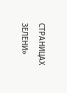СТРАНИЦАХ ЗЕЛЕНИ»